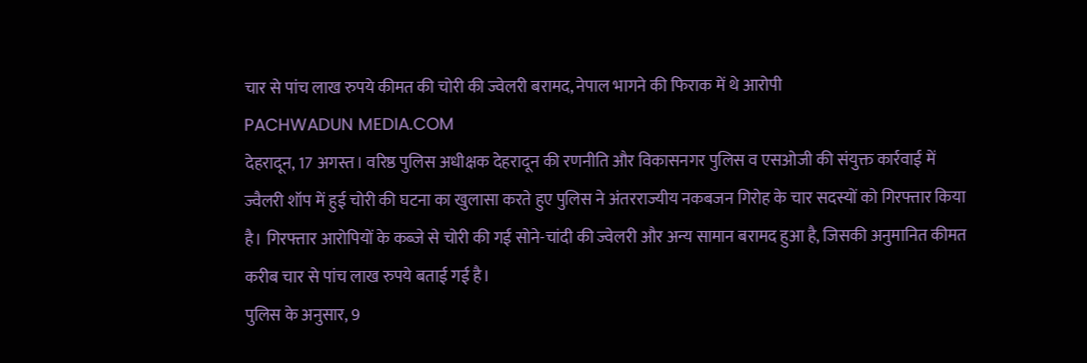चार से पांच लाख रुपये कीमत की चोरी की ज्वेलरी बरामद, नेपाल भागने की फिराक में थे आरोपी
PACHWADUN MEDIA.COM
देहरादून, 17 अगस्त। वरिष्ठ पुलिस अधीक्षक देहरादून की रणनीति और विकासनगर पुलिस व एसओजी की संयुक्त कार्रवाई में ज्वैलरी शॉप में हुई चोरी की घटना का खुलासा करते हुए पुलिस ने अंतरराज्यीय नकबजन गिरोह के चार सदस्यों को गिरफ्तार किया है। गिरफ्तार आरोपियों के कब्जे से चोरी की गई सोने-चांदी की ज्वेलरी और अन्य सामान बरामद हुआ है, जिसकी अनुमानित कीमत करीब चार से पांच लाख रुपये बताई गई है।
पुलिस के अनुसार, 9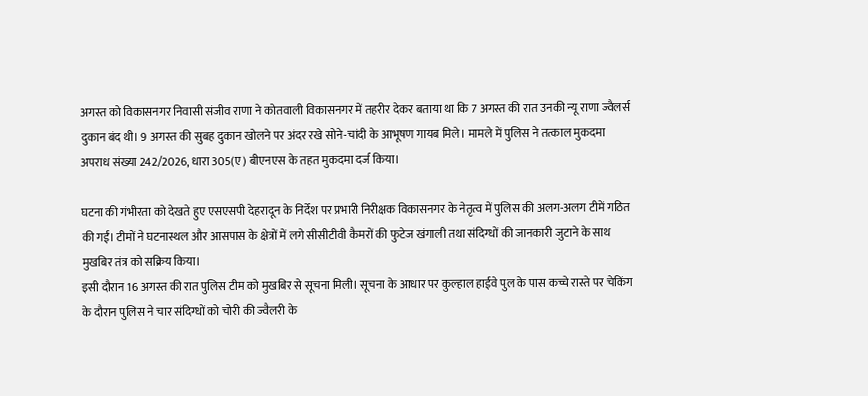अगस्त को विकासनगर निवासी संजीव राणा ने कोतवाली विकासनगर में तहरीर देकर बताया था कि 7 अगस्त की रात उनकी न्यू राणा ज्वैलर्स दुकान बंद थी। 9 अगस्त की सुबह दुकान खोलने पर अंदर रखे सोने-चांदी के आभूषण गायब मिले। मामले में पुलिस ने तत्काल मुकदमा अपराध संख्या 242/2026, धारा 305(ए) बीएनएस के तहत मुकदमा दर्ज किया।

घटना की गंभीरता को देखते हुए एसएसपी देहरादून के निर्देश पर प्रभारी निरीक्षक विकासनगर के नेतृत्व में पुलिस की अलग-अलग टीमें गठित की गईं। टीमों ने घटनास्थल और आसपास के क्षेत्रों में लगे सीसीटीवी कैमरों की फुटेज खंगाली तथा संदिग्धों की जानकारी जुटाने के साथ मुखबिर तंत्र को सक्रिय किया।
इसी दौरान 16 अगस्त की रात पुलिस टीम को मुखबिर से सूचना मिली। सूचना के आधार पर कुल्हाल हाईवे पुल के पास कच्चे रास्ते पर चेकिंग के दौरान पुलिस ने चार संदिग्धों को चोरी की ज्वैलरी के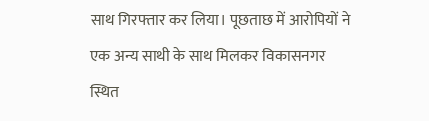साथ गिरफ्तार कर लिया। पूछताछ में आरोपियों ने एक अन्य साथी के साथ मिलकर विकासनगर स्थित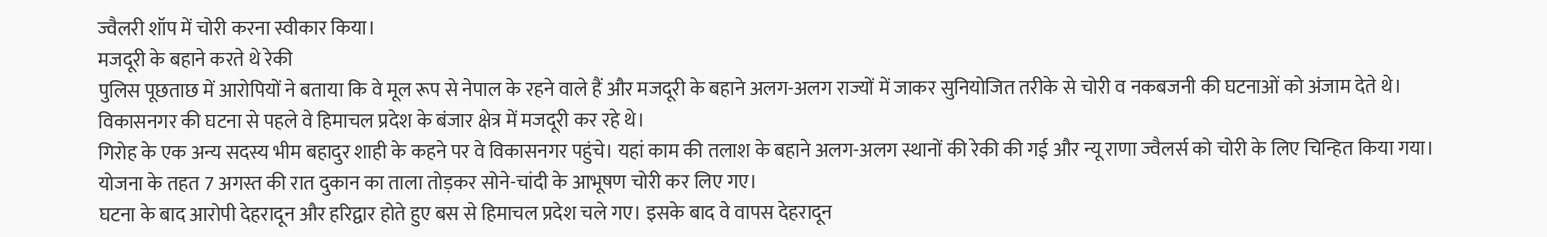ज्वैलरी शॉप में चोरी करना स्वीकार किया।
मजदूरी के बहाने करते थे रेकी
पुलिस पूछताछ में आरोपियों ने बताया कि वे मूल रूप से नेपाल के रहने वाले हैं और मजदूरी के बहाने अलग-अलग राज्यों में जाकर सुनियोजित तरीके से चोरी व नकबजनी की घटनाओं को अंजाम देते थे। विकासनगर की घटना से पहले वे हिमाचल प्रदेश के बंजार क्षेत्र में मजदूरी कर रहे थे।
गिरोह के एक अन्य सदस्य भीम बहादुर शाही के कहने पर वे विकासनगर पहुंचे। यहां काम की तलाश के बहाने अलग-अलग स्थानों की रेकी की गई और न्यू राणा ज्वैलर्स को चोरी के लिए चिन्हित किया गया। योजना के तहत 7 अगस्त की रात दुकान का ताला तोड़कर सोने-चांदी के आभूषण चोरी कर लिए गए।
घटना के बाद आरोपी देहरादून और हरिद्वार होते हुए बस से हिमाचल प्रदेश चले गए। इसके बाद वे वापस देहरादून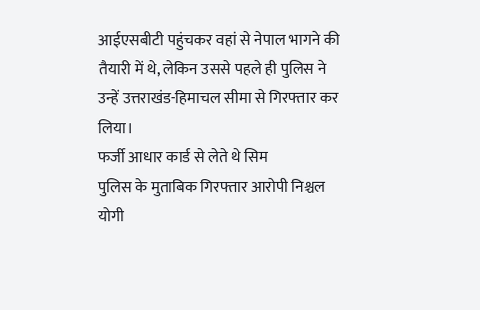आईएसबीटी पहुंचकर वहां से नेपाल भागने की तैयारी में थे, लेकिन उससे पहले ही पुलिस ने उन्हें उत्तराखंड-हिमाचल सीमा से गिरफ्तार कर लिया।
फर्जी आधार कार्ड से लेते थे सिम
पुलिस के मुताबिक गिरफ्तार आरोपी निश्चल योगी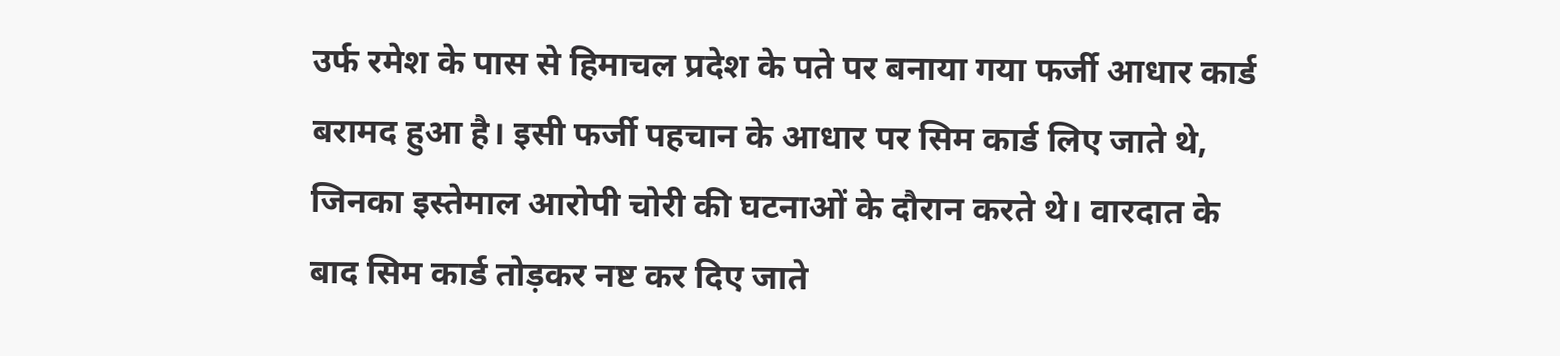उर्फ रमेश के पास से हिमाचल प्रदेश के पते पर बनाया गया फर्जी आधार कार्ड बरामद हुआ है। इसी फर्जी पहचान के आधार पर सिम कार्ड लिए जाते थे, जिनका इस्तेमाल आरोपी चोरी की घटनाओं के दौरान करते थे। वारदात के बाद सिम कार्ड तोड़कर नष्ट कर दिए जाते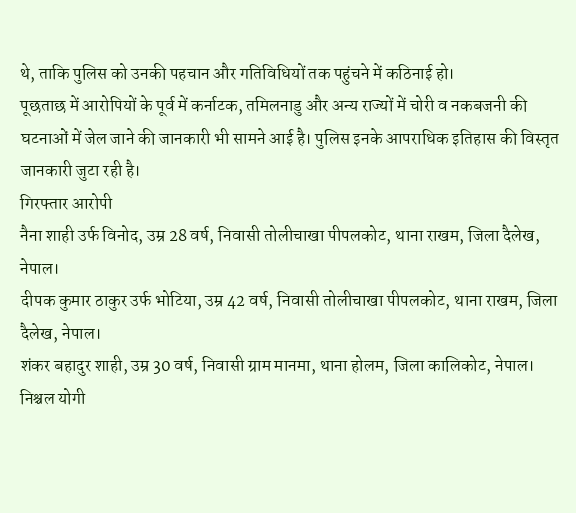थे, ताकि पुलिस को उनकी पहचान और गतिविधियों तक पहुंचने में कठिनाई हो।
पूछताछ में आरोपियों के पूर्व में कर्नाटक, तमिलनाडु और अन्य राज्यों में चोरी व नकबजनी की घटनाओं में जेल जाने की जानकारी भी सामने आई है। पुलिस इनके आपराधिक इतिहास की विस्तृत जानकारी जुटा रही है।
गिरफ्तार आरोपी
नैना शाही उर्फ विनोद, उम्र 28 वर्ष, निवासी तोलीचाखा पीपलकोट, थाना राखम, जिला दैलेख, नेपाल।
दीपक कुमार ठाकुर उर्फ भोटिया, उम्र 42 वर्ष, निवासी तोलीचाखा पीपलकोट, थाना राखम, जिला दैलेख, नेपाल।
शंकर बहादुर शाही, उम्र 30 वर्ष, निवासी ग्राम मानमा, थाना होलम, जिला कालिकोट, नेपाल।
निश्चल योगी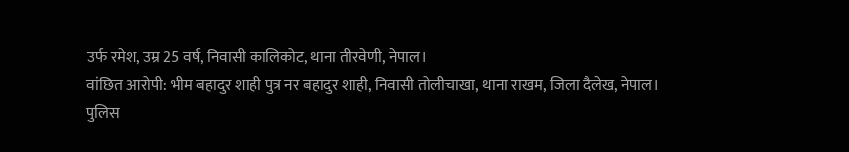उर्फ रमेश, उम्र 25 वर्ष, निवासी कालिकोट, थाना तीरवेणी, नेपाल।
वांछित आरोपी: भीम बहादुर शाही पुत्र नर बहादुर शाही, निवासी तोलीचाखा, थाना राखम, जिला दैलेख, नेपाल।
पुलिस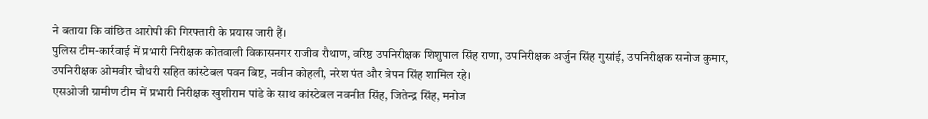ने बताया कि वांछित आरोपी की गिरफ्तारी के प्रयास जारी हैं।
पुलिस टीम-कार्रवाई में प्रभारी निरीक्षक कोतवाली विकासनगर राजीव रौथाण, वरिष्ठ उपनिरीक्षक शिशुपाल सिंह राणा, उपनिरीक्षक अर्जुन सिंह गुसांई, उपनिरीक्षक सनोज कुमार, उपनिरीक्षक ओमवीर चौधरी सहित कांस्टेबल पवन बिष्ट, नवीन कोहली, नरेश पंत और त्रेपन सिंह शामिल रहे।
एसओजी ग्रामीण टीम में प्रभारी निरीक्षक खुशीराम पांडे के साथ कांस्टेबल नवनीत सिंह, जितेन्द्र सिंह, मनोज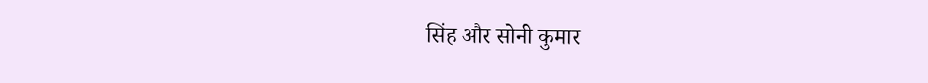सिंह और सोनी कुमार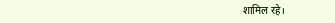शामिल रहे।